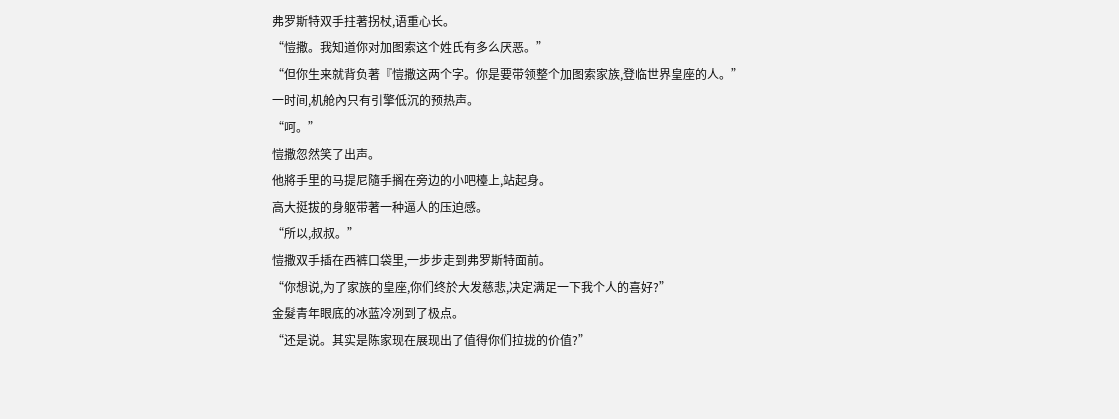弗罗斯特双手拄著拐杖,语重心长。
“愷撒。我知道你对加图索这个姓氏有多么厌恶。”
“但你生来就背负著『愷撒这两个字。你是要带领整个加图索家族,登临世界皇座的人。”
一时间,机舱內只有引擎低沉的预热声。
“呵。”
愷撒忽然笑了出声。
他將手里的马提尼隨手搁在旁边的小吧檯上,站起身。
高大挺拔的身躯带著一种逼人的压迫感。
“所以,叔叔。”
愷撒双手插在西裤口袋里,一步步走到弗罗斯特面前。
“你想说,为了家族的皇座,你们终於大发慈悲,决定满足一下我个人的喜好?”
金髮青年眼底的冰蓝冷冽到了极点。
“还是说。其实是陈家现在展现出了值得你们拉拢的价值?”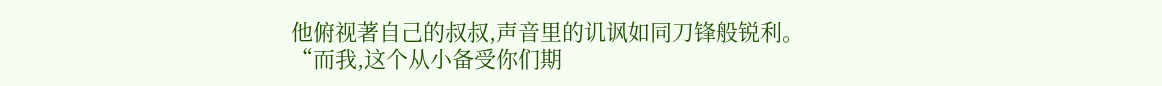他俯视著自己的叔叔,声音里的讥讽如同刀锋般锐利。
“而我,这个从小备受你们期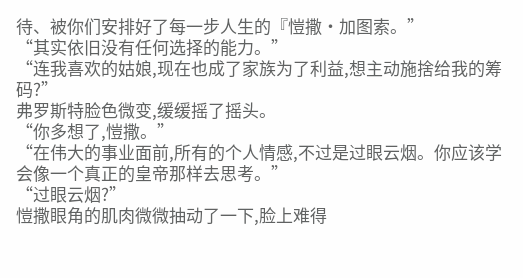待、被你们安排好了每一步人生的『愷撒·加图索。”
“其实依旧没有任何选择的能力。”
“连我喜欢的姑娘,现在也成了家族为了利益,想主动施捨给我的筹码?”
弗罗斯特脸色微变,缓缓摇了摇头。
“你多想了,愷撒。”
“在伟大的事业面前,所有的个人情感,不过是过眼云烟。你应该学会像一个真正的皇帝那样去思考。”
“过眼云烟?”
愷撒眼角的肌肉微微抽动了一下,脸上难得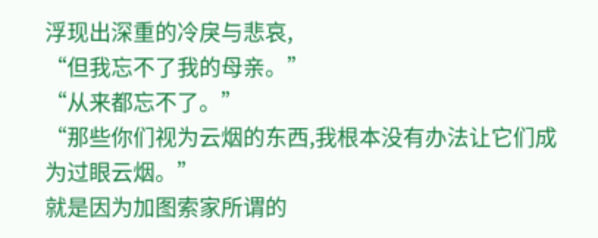浮现出深重的冷戾与悲哀,
“但我忘不了我的母亲。”
“从来都忘不了。”
“那些你们视为云烟的东西,我根本没有办法让它们成为过眼云烟。”
就是因为加图索家所谓的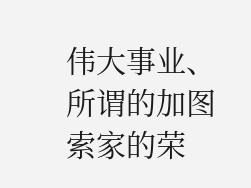伟大事业、所谓的加图索家的荣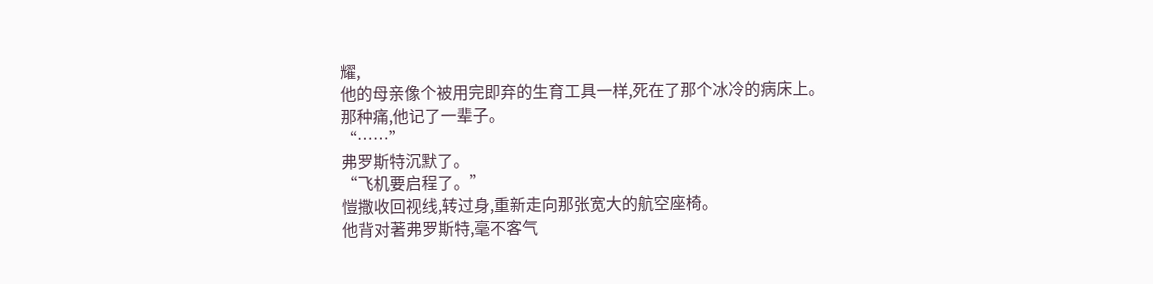耀,
他的母亲像个被用完即弃的生育工具一样,死在了那个冰冷的病床上。
那种痛,他记了一辈子。
“……”
弗罗斯特沉默了。
“飞机要启程了。”
愷撒收回视线,转过身,重新走向那张宽大的航空座椅。
他背对著弗罗斯特,毫不客气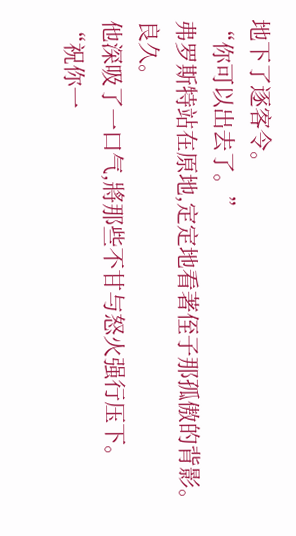地下了逐客令。
“你可以出去了。”
弗罗斯特站在原地,定定地看著侄子那孤傲的背影。
良久。
他深吸了一口气,將那些不甘与怒火强行压下。
“祝你一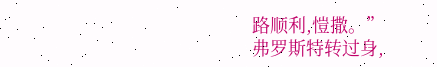路顺利,愷撒。”
弗罗斯特转过身,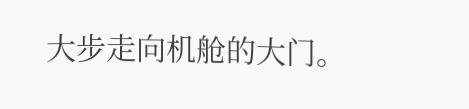大步走向机舱的大门。